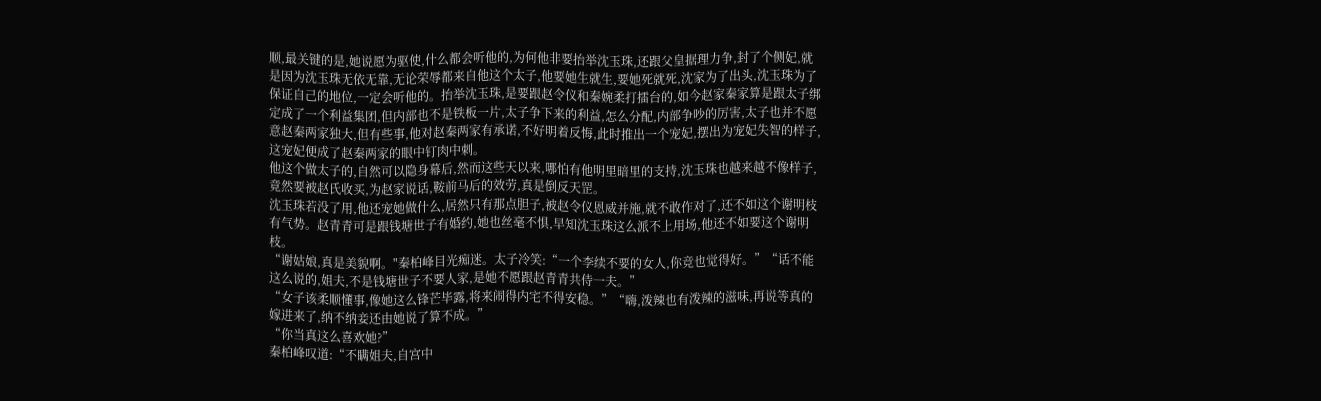顺,最关键的是,她说愿为驱使,什么都会听他的,为何他非要抬举沈玉珠,还跟父皇据理力争,封了个侧妃,就是因为沈玉珠无依无靠,无论荣辱都来自他这个太子,他要她生就生,要她死就死,沈家为了出头,沈玉珠为了保证自己的地位,一定会听他的。抬举沈玉珠,是要跟赵令仪和秦婉柔打擂台的,如今赵家秦家算是跟太子绑定成了一个利益集团,但内部也不是铁板一片,太子争下来的利益,怎么分配,内部争吵的厉害,太子也并不愿意赵秦两家独大,但有些事,他对赵秦两家有承诺,不好明着反悔,此时推出一个宠妃,摆出为宠妃失智的样子,这宠妃便成了赵秦两家的眼中钉肉中刺。
他这个做太子的,自然可以隐身幕后,然而这些天以来,哪怕有他明里暗里的支持,沈玉珠也越来越不像样子,竟然要被赵氏收买,为赵家说话,鞍前马后的效劳,真是倒反天罡。
沈玉珠若没了用,他还宠她做什么,居然只有那点胆子,被赵令仪恩威并施,就不敢作对了,还不如这个谢明枝有气势。赵青青可是跟钱塘世子有婚约,她也丝毫不惧,早知沈玉珠这么派不上用场,他还不如要这个谢明枝。
“谢姑娘,真是美貌啊。"秦柏峰目光痴迷。太子冷笑:“一个李续不要的女人,你竞也觉得好。”“话不能这么说的,姐夫,不是钱塘世子不要人家,是她不愿跟赵青青共侍一夫。”
“女子该柔顺懂事,像她这么锋芒毕露,将来闹得内宅不得安稳。”“嗨,泼辣也有泼辣的滋味,再说等真的嫁进来了,纳不纳妾还由她说了算不成。”
“你当真这么喜欢她?”
秦柏峰叹道:“不瞒姐夫,自宫中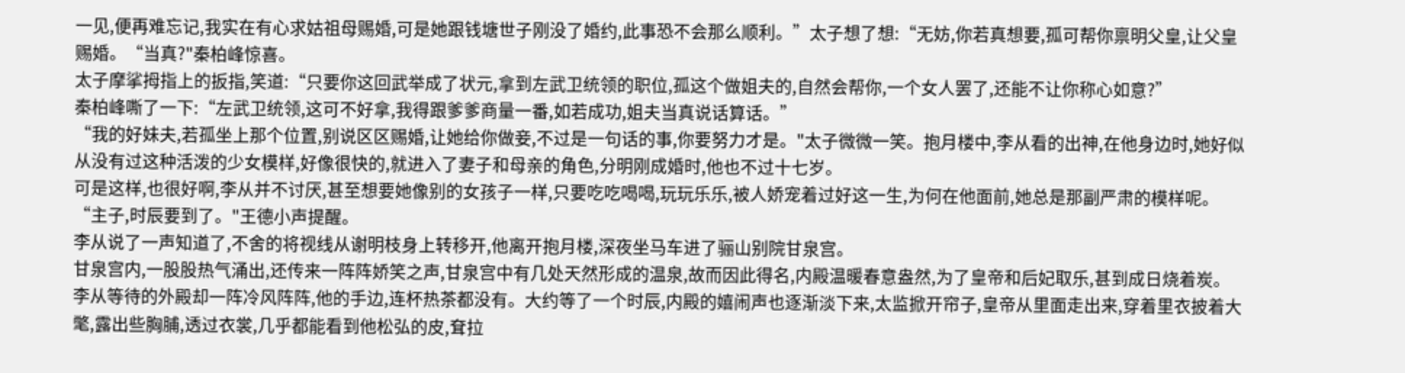一见,便再难忘记,我实在有心求姑祖母赐婚,可是她跟钱塘世子刚没了婚约,此事恐不会那么顺利。”太子想了想:“无妨,你若真想要,孤可帮你禀明父皇,让父皇赐婚。“当真?"秦柏峰惊喜。
太子摩挲拇指上的扳指,笑道:“只要你这回武举成了状元,拿到左武卫统领的职位,孤这个做姐夫的,自然会帮你,一个女人罢了,还能不让你称心如意?”
秦柏峰嘶了一下:“左武卫统领,这可不好拿,我得跟爹爹商量一番,如若成功,姐夫当真说话算话。”
“我的好妹夫,若孤坐上那个位置,别说区区赐婚,让她给你做妾,不过是一句话的事,你要努力才是。"太子微微一笑。抱月楼中,李从看的出神,在他身边时,她好似从没有过这种活泼的少女模样,好像很快的,就进入了妻子和母亲的角色,分明刚成婚时,他也不过十七岁。
可是这样,也很好啊,李从并不讨厌,甚至想要她像别的女孩子一样,只要吃吃喝喝,玩玩乐乐,被人娇宠着过好这一生,为何在他面前,她总是那副严肃的模样呢。
“主子,时辰要到了。"王德小声提醒。
李从说了一声知道了,不舍的将视线从谢明枝身上转移开,他离开抱月楼,深夜坐马车进了骊山别院甘泉宫。
甘泉宫内,一股股热气涌出,还传来一阵阵娇笑之声,甘泉宫中有几处天然形成的温泉,故而因此得名,内殿温暖春意盎然,为了皇帝和后妃取乐,甚到成日烧着炭。
李从等待的外殿却一阵冷风阵阵,他的手边,连杯热茶都没有。大约等了一个时辰,内殿的嬉闹声也逐渐淡下来,太监掀开帘子,皇帝从里面走出来,穿着里衣披着大氅,露出些胸脯,透过衣裳,几乎都能看到他松弘的皮,耷拉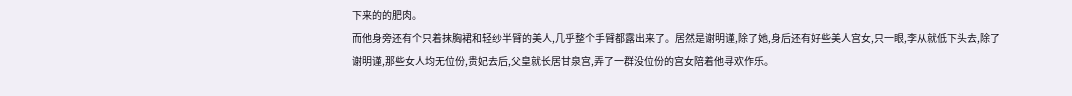下来的的肥肉。
而他身旁还有个只着抹胸裙和轻纱半臂的美人,几乎整个手臂都露出来了。居然是谢明谨,除了她,身后还有好些美人宫女,只一眼,李从就低下头去,除了谢明谨,那些女人均无位份,贵妃去后,父皇就长居甘泉宫,弄了一群没位份的宫女陪着他寻欢作乐。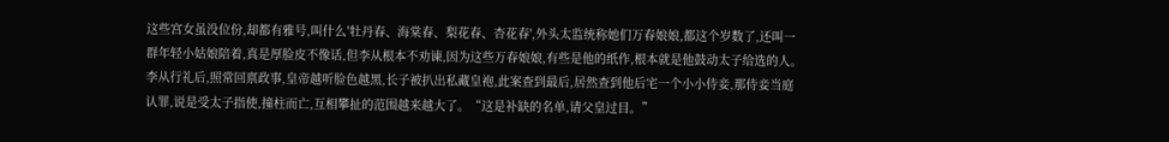这些宫女虽没位份,却都有雅号,叫什么′牡丹春、海棠春、梨花春、杏花春',外头太监统称她们万春娘娘,都这个岁数了,还叫一群年轻小姑娘陪着,真是厚脸皮不像话,但李从根本不劝谏,因为这些万春娘娘,有些是他的纸作,根本就是他鼓动太子给选的人。
李从行礼后,照常回禀政事,皇帝越听脸色越黑,长子被扒出私藏皇袍,此案查到最后,居然查到他后宅一个小小侍妾,那侍妾当庭认罪,说是受太子指使,撞柱而亡,互相攀扯的范围越来越大了。“这是补缺的名单,请父皇过目。”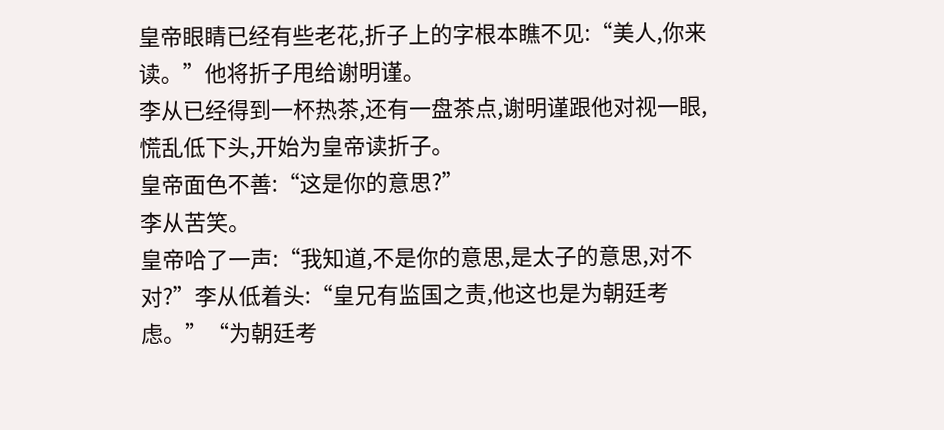皇帝眼睛已经有些老花,折子上的字根本瞧不见:“美人,你来读。”他将折子甩给谢明谨。
李从已经得到一杯热茶,还有一盘茶点,谢明谨跟他对视一眼,慌乱低下头,开始为皇帝读折子。
皇帝面色不善:“这是你的意思?”
李从苦笑。
皇帝哈了一声:“我知道,不是你的意思,是太子的意思,对不对?”李从低着头:“皇兄有监国之责,他这也是为朝廷考虑。”“为朝廷考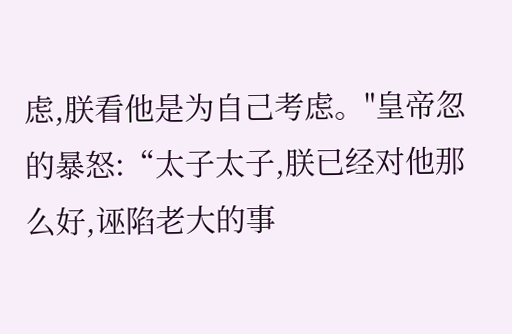虑,朕看他是为自己考虑。"皇帝忽的暴怒:“太子太子,朕已经对他那么好,诬陷老大的事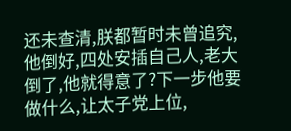还未查清,朕都暂时未曾追究,他倒好,四处安插自己人,老大倒了,他就得意了?下一步他要做什么,让太子党上位,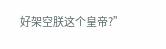好架空朕这个皇帝?”